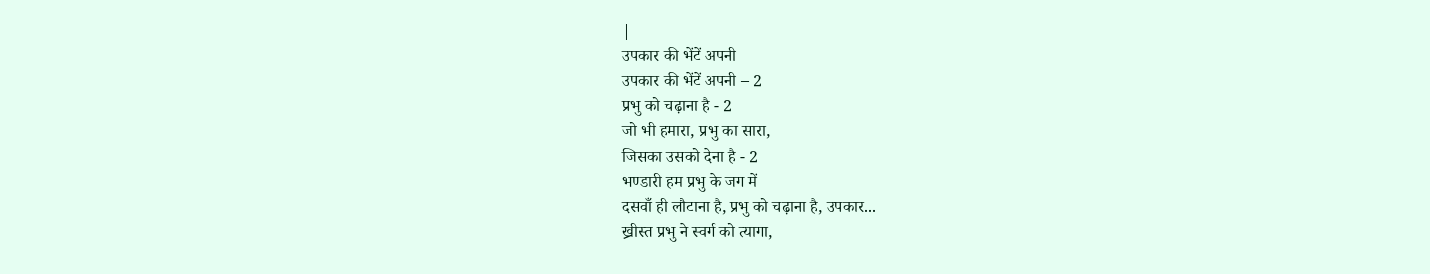|
उपकार की भेंटें अपनी
उपकार की भेंटें अपनी – 2
प्रभु को चढ़ाना है - 2
जो भी हमारा, प्रभु का सारा,
जिसका उसको देना है - 2
भण्डारी हम प्रभु के जग में
दसवाँ ही लौटाना है, प्रभु को चढ़ाना है, उपकार...
ख्रीस्त प्रभु ने स्वर्ग को त्यागा,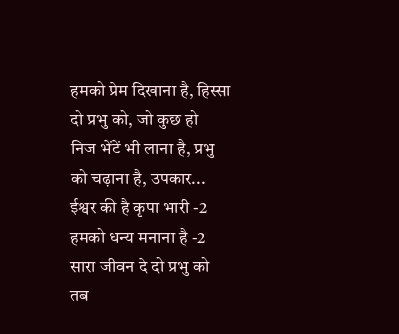हमको प्रेम दिखाना है, हिस्सा
दो प्रभु को, जो कुछ हो
निज भेंटें भी लाना है, प्रभु को चढ़ाना है, उपकार...
ईश्वर की है कृपा भारी -2
हमको धन्य मनाना है -2
सारा जीवन दे दो प्रभु को
तब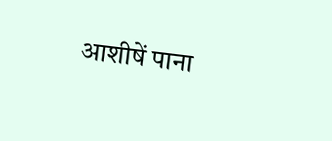आशीषें पाना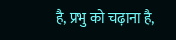है, प्रभु को चढ़ाना है,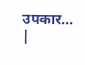उपकार...
|